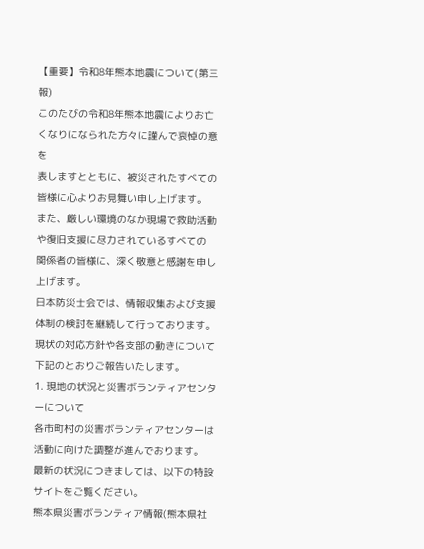【重要】令和8年熊本地震について(第三報)
このたびの令和8年熊本地震によりお亡くなりになられた方々に謹んで哀悼の意を
表しますとともに、被災されたすべての皆様に心よりお見舞い申し上げます。
また、厳しい環境のなか現場で救助活動や復旧支援に尽力されているすべての
関係者の皆様に、深く敬意と感謝を申し上げます。
日本防災士会では、情報収集および支援体制の検討を継続して行っております。
現状の対応方針や各支部の動きについて下記のとおりご報告いたします。
1. 現地の状況と災害ボランティアセンターについて
各市町村の災害ボランティアセンターは活動に向けた調整が進んでおります。
最新の状況につきましては、以下の特設サイトをご覧ください。
熊本県災害ボランティア情報(熊本県社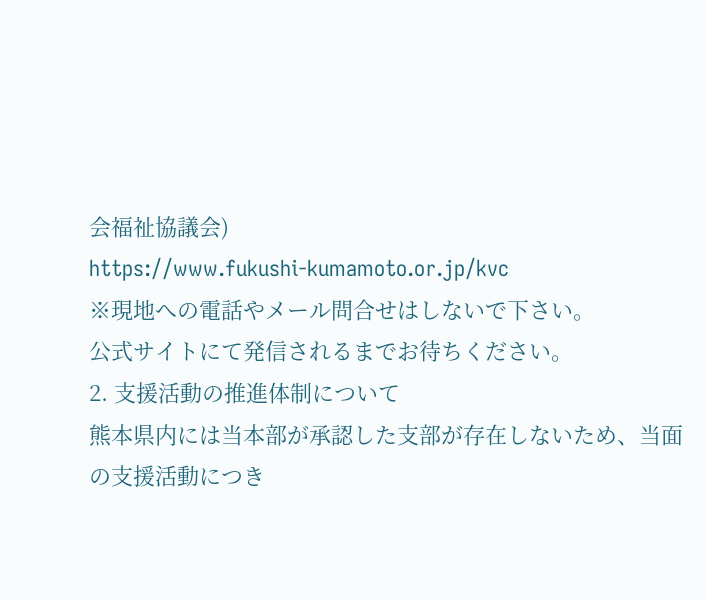会福祉協議会)
https://www.fukushi-kumamoto.or.jp/kvc
※現地への電話やメール問合せはしないで下さい。
公式サイトにて発信されるまでお待ちください。
2. 支援活動の推進体制について
熊本県内には当本部が承認した支部が存在しないため、当面の支援活動につき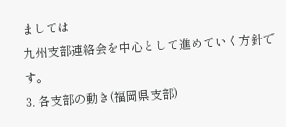ましては
九州支部連絡会を中心として進めていく方針です。
3. 各支部の動き(福岡県支部)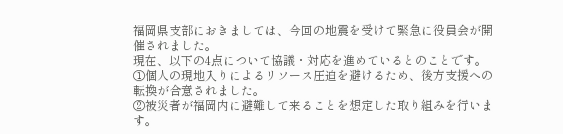福岡県支部におきましては、今回の地震を受けて緊急に役員会が開催されました。
現在、以下の4点について協議・対応を進めているとのことです。
①個人の現地入りによるリソース圧迫を避けるため、後方支援への転換が合意されました。
②被災者が福岡内に避難して来ることを想定した取り組みを行います。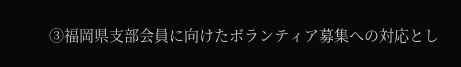③福岡県支部会員に向けたボランティア募集への対応とし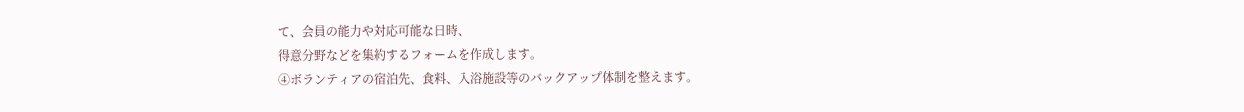て、会員の能力や対応可能な日時、
得意分野などを集約するフォームを作成します。
④ボランティアの宿泊先、食料、入浴施設等のバックアップ体制を整えます。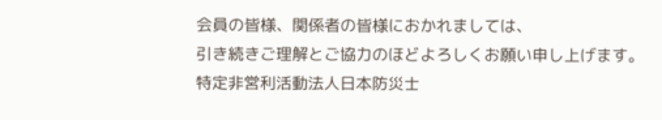会員の皆様、関係者の皆様におかれましては、
引き続きご理解とご協力のほどよろしくお願い申し上げます。
特定非営利活動法人日本防災士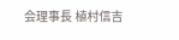会理事長 植村信吉